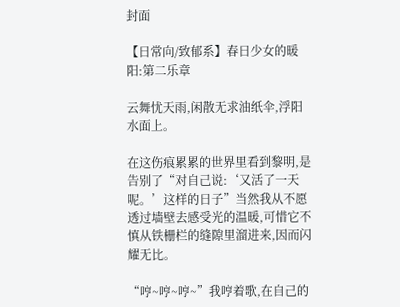封面

【日常向/致郁系】春日少女的暖阳:第二乐章

云舞忧天雨,闲散无求油纸伞,浮阳水面上。

在这伤痕累累的世界里看到黎明,是告别了“对自己说:‘又活了一天呢。’这样的日子”当然我从不愿透过墙壁去感受光的温暖,可惜它不慎从铁栅栏的缝隙里溜进来,因而闪耀无比。

“哼~哼~哼~”我哼着歌,在自己的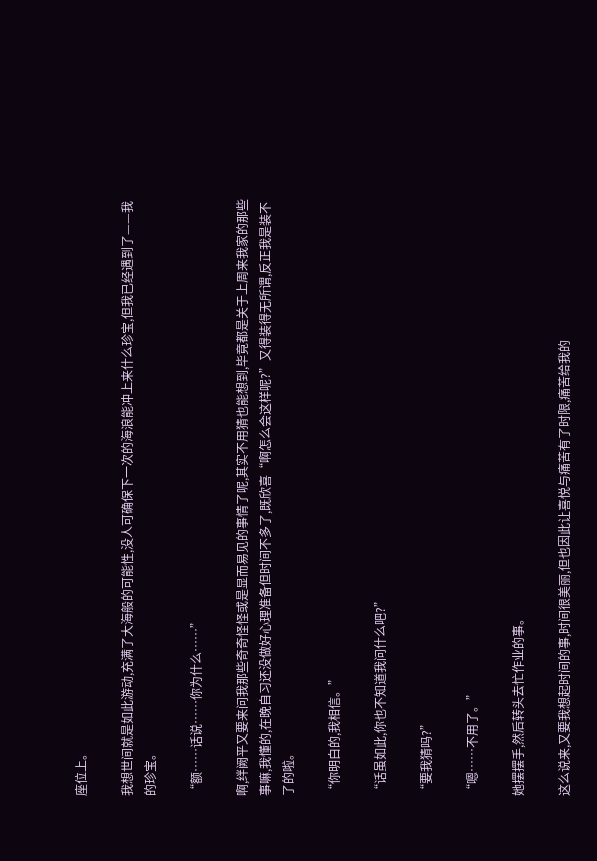座位上。

我想世间就是如此游动,充满了大海般的可能性,没人可确保下一次的海浪能冲上来什么珍宝,但我已经遇到了——我的珍宝。

“额……话说……你为什么……”

啊,绊阙平又要来问我那些奇奇怪怪或是显而易见的事情了呢,其实不用猜也能想到,毕竟都是关于上周来我家的那些事嘛,我懂的,在晚自习还没做好心理准备但时间不多了,既欣喜“啊怎么会这样呢?”又得装得无所谓,反正我是装不了的啦。

“你明白的,我相信。”

“话虽如此,你也不知道我问什么吧?”

“要我猜吗?”

“嗯……不用了。”

她摆摆手,然后转头去忙作业的事。

这么说来,又要我想起时间的事,时间很美丽,但也因此让喜悦与痛苦有了时限,痛苦给我的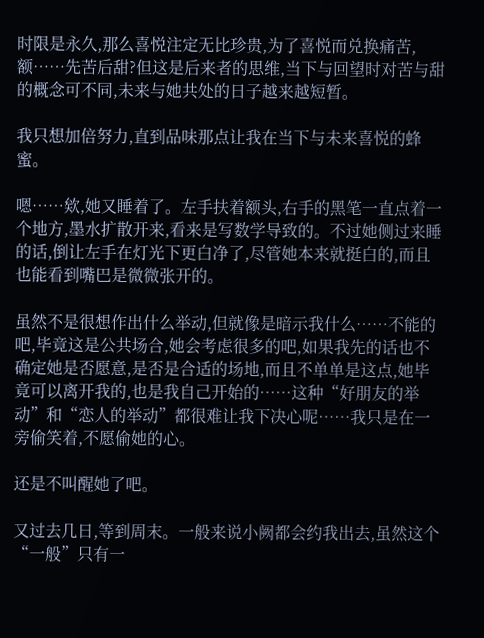时限是永久,那么喜悦注定无比珍贵,为了喜悦而兑换痛苦,额……先苦后甜?但这是后来者的思维,当下与回望时对苦与甜的概念可不同,未来与她共处的日子越来越短暂。

我只想加倍努力,直到品味那点让我在当下与未来喜悦的蜂蜜。

嗯……欸,她又睡着了。左手扶着额头,右手的黑笔一直点着一个地方,墨水扩散开来,看来是写数学导致的。不过她侧过来睡的话,倒让左手在灯光下更白净了,尽管她本来就挺白的,而且也能看到嘴巴是微微张开的。

虽然不是很想作出什么举动,但就像是暗示我什么……不能的吧,毕竟这是公共场合,她会考虑很多的吧,如果我先的话也不确定她是否愿意,是否是合适的场地,而且不单单是这点,她毕竟可以离开我的,也是我自己开始的……这种“好朋友的举动”和“恋人的举动”都很难让我下决心呢……我只是在一旁偷笑着,不愿偷她的心。

还是不叫醒她了吧。

又过去几日,等到周末。一般来说小阙都会约我出去,虽然这个“一般”只有一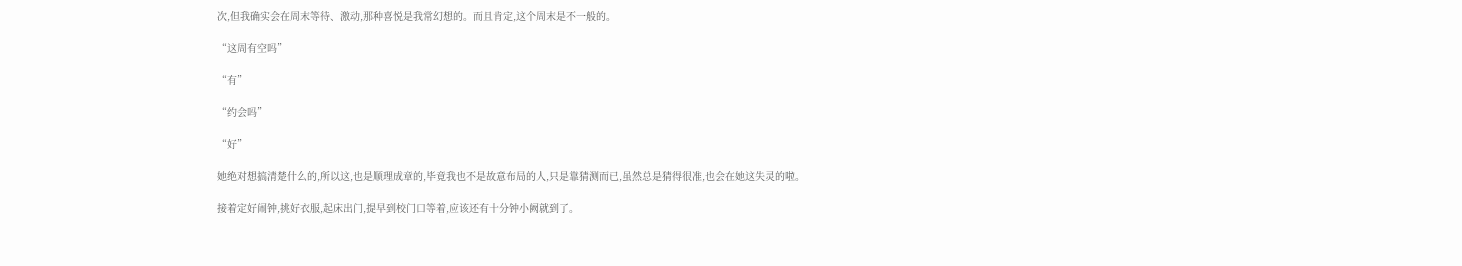次,但我确实会在周末等待、激动,那种喜悦是我常幻想的。而且肯定,这个周末是不一般的。

“这周有空吗”

“有”

“约会吗”

“好”

她绝对想搞清楚什么的,所以这,也是顺理成章的,毕竟我也不是故意布局的人,只是靠猜测而已,虽然总是猜得很准,也会在她这失灵的啦。

接着定好闹钟,挑好衣服,起床出门,提早到校门口等着,应该还有十分钟小阙就到了。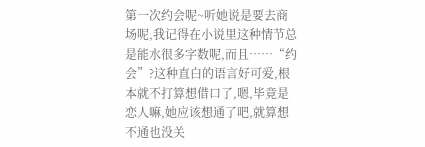第一次约会呢~听她说是要去商场呢,我记得在小说里这种情节总是能水很多字数呢,而且……“约会”?这种直白的语言好可爱,根本就不打算想借口了,嗯,毕竟是恋人嘛,她应该想通了吧,就算想不通也没关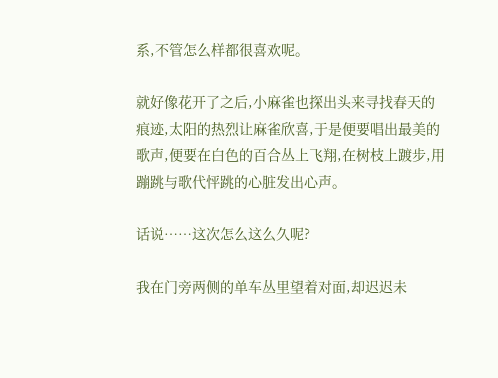系,不管怎么样都很喜欢呢。

就好像花开了之后,小麻雀也探出头来寻找春天的痕迹,太阳的热烈让麻雀欣喜,于是便要唱出最美的歌声,便要在白色的百合丛上飞翔,在树枝上踱步,用蹦跳与歌代怦跳的心脏发出心声。

话说……这次怎么这么久呢?

我在门旁两侧的单车丛里望着对面,却迟迟未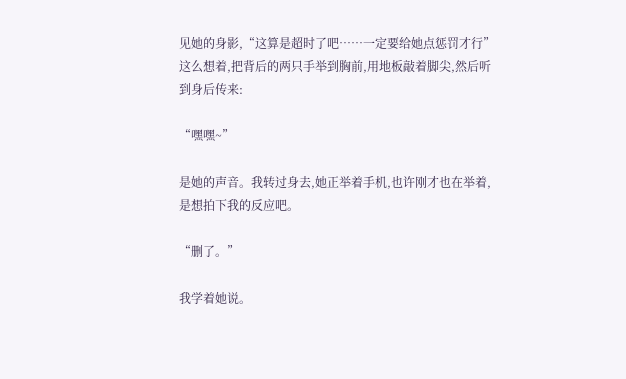见她的身影,“这算是超时了吧……一定要给她点惩罚才行”这么想着,把背后的两只手举到胸前,用地板敲着脚尖,然后听到身后传来:

“嘿嘿~”

是她的声音。我转过身去,她正举着手机,也许刚才也在举着,是想拍下我的反应吧。

“删了。”

我学着她说。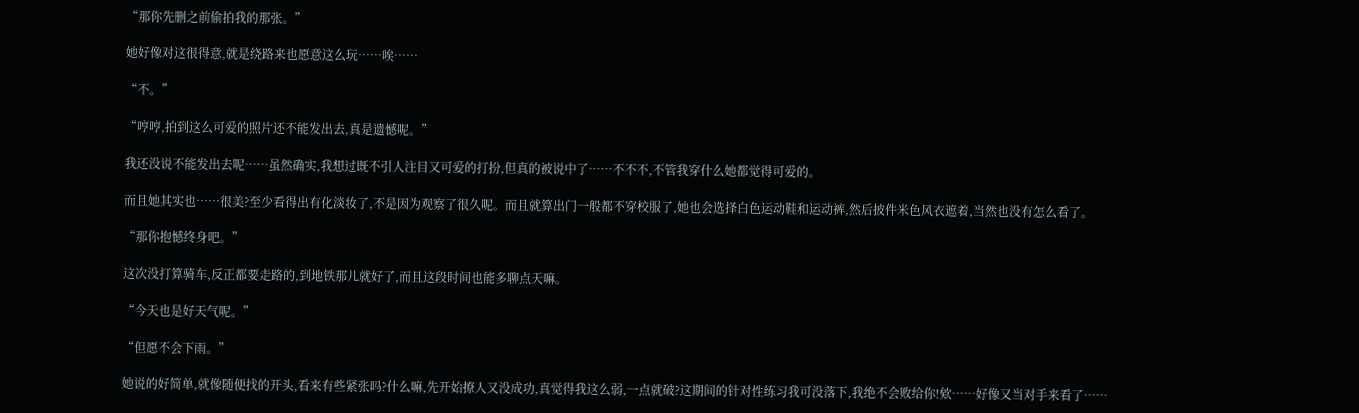“那你先删之前偷拍我的那张。”

她好像对这很得意,就是绕路来也愿意这么玩……唉……

“不。”

“哼哼,拍到这么可爱的照片还不能发出去,真是遗憾呢。”

我还没说不能发出去呢……虽然确实,我想过既不引人注目又可爱的打扮,但真的被说中了……不不不,不管我穿什么她都觉得可爱的。

而且她其实也……很美?至少看得出有化淡妆了,不是因为观察了很久呢。而且就算出门一般都不穿校服了,她也会选择白色运动鞋和运动裤,然后披件米色风衣遮着,当然也没有怎么看了。

“那你抱憾终身吧。”

这次没打算骑车,反正都要走路的,到地铁那儿就好了,而且这段时间也能多聊点天嘛。

“今天也是好天气呢。”

“但愿不会下雨。”

她说的好简单,就像随便找的开头,看来有些紧张吗?什么嘛,先开始撩人又没成功,真觉得我这么弱,一点就破?这期间的针对性练习我可没落下,我绝不会败给你!欸……好像又当对手来看了……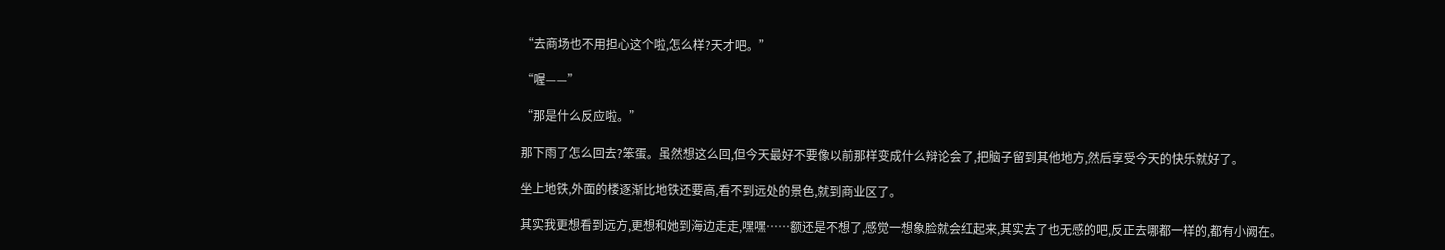“去商场也不用担心这个啦,怎么样?天才吧。”

“喔——”

“那是什么反应啦。”

那下雨了怎么回去?笨蛋。虽然想这么回,但今天最好不要像以前那样变成什么辩论会了,把脑子留到其他地方,然后享受今天的快乐就好了。

坐上地铁,外面的楼逐渐比地铁还要高,看不到远处的景色,就到商业区了。

其实我更想看到远方,更想和她到海边走走,嘿嘿……额还是不想了,感觉一想象脸就会红起来,其实去了也无感的吧,反正去哪都一样的,都有小阙在。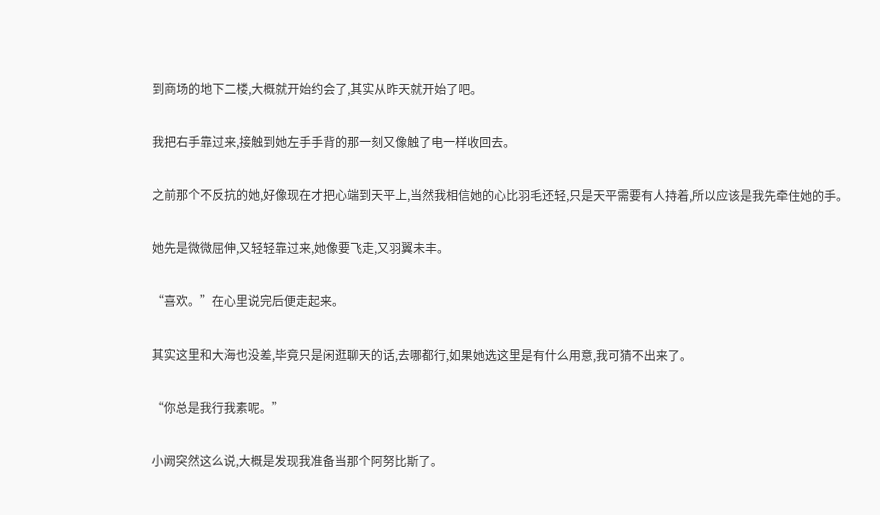到商场的地下二楼,大概就开始约会了,其实从昨天就开始了吧。

我把右手靠过来,接触到她左手手背的那一刻又像触了电一样收回去。

之前那个不反抗的她,好像现在才把心端到天平上,当然我相信她的心比羽毛还轻,只是天平需要有人持着,所以应该是我先牵住她的手。

她先是微微屈伸,又轻轻靠过来,她像要飞走,又羽翼未丰。

“喜欢。”在心里说完后便走起来。

其实这里和大海也没差,毕竟只是闲逛聊天的话,去哪都行,如果她选这里是有什么用意,我可猜不出来了。

“你总是我行我素呢。”

小阙突然这么说,大概是发现我准备当那个阿努比斯了。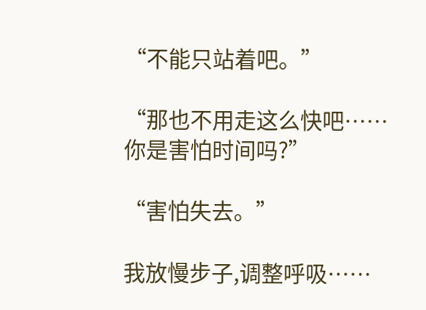“不能只站着吧。”

“那也不用走这么快吧……你是害怕时间吗?”

“害怕失去。”

我放慢步子,调整呼吸……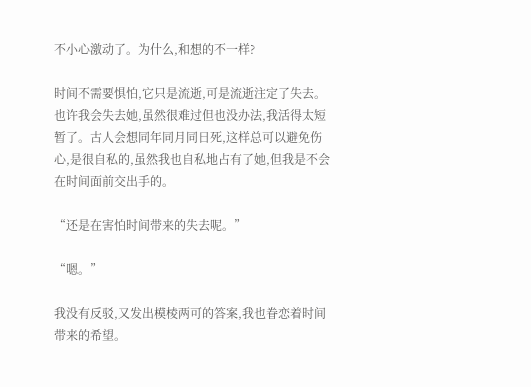不小心激动了。为什么,和想的不一样?

时间不需要惧怕,它只是流逝,可是流逝注定了失去。也许我会失去她,虽然很难过但也没办法,我活得太短暂了。古人会想同年同月同日死,这样总可以避免伤心,是很自私的,虽然我也自私地占有了她,但我是不会在时间面前交出手的。

“还是在害怕时间带来的失去呢。”

“嗯。”

我没有反驳,又发出模棱两可的答案,我也眷恋着时间带来的希望。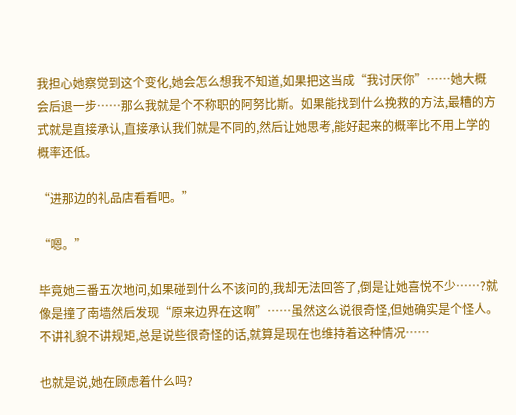我担心她察觉到这个变化,她会怎么想我不知道,如果把这当成“我讨厌你”……她大概会后退一步……那么我就是个不称职的阿努比斯。如果能找到什么挽救的方法,最糟的方式就是直接承认,直接承认我们就是不同的,然后让她思考,能好起来的概率比不用上学的概率还低。

“进那边的礼品店看看吧。”

“嗯。”

毕竟她三番五次地问,如果碰到什么不该问的,我却无法回答了,倒是让她喜悦不少……?就像是撞了南墙然后发现“原来边界在这啊”……虽然这么说很奇怪,但她确实是个怪人。不讲礼貌不讲规矩,总是说些很奇怪的话,就算是现在也维持着这种情况……

也就是说,她在顾虑着什么吗?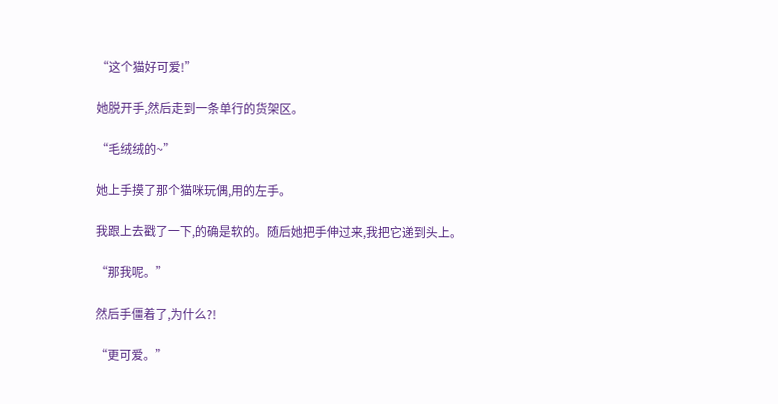“这个猫好可爱!”

她脱开手,然后走到一条单行的货架区。

“毛绒绒的~”

她上手摸了那个猫咪玩偶,用的左手。

我跟上去戳了一下,的确是软的。随后她把手伸过来,我把它递到头上。

“那我呢。”

然后手僵着了,为什么?!

“更可爱。”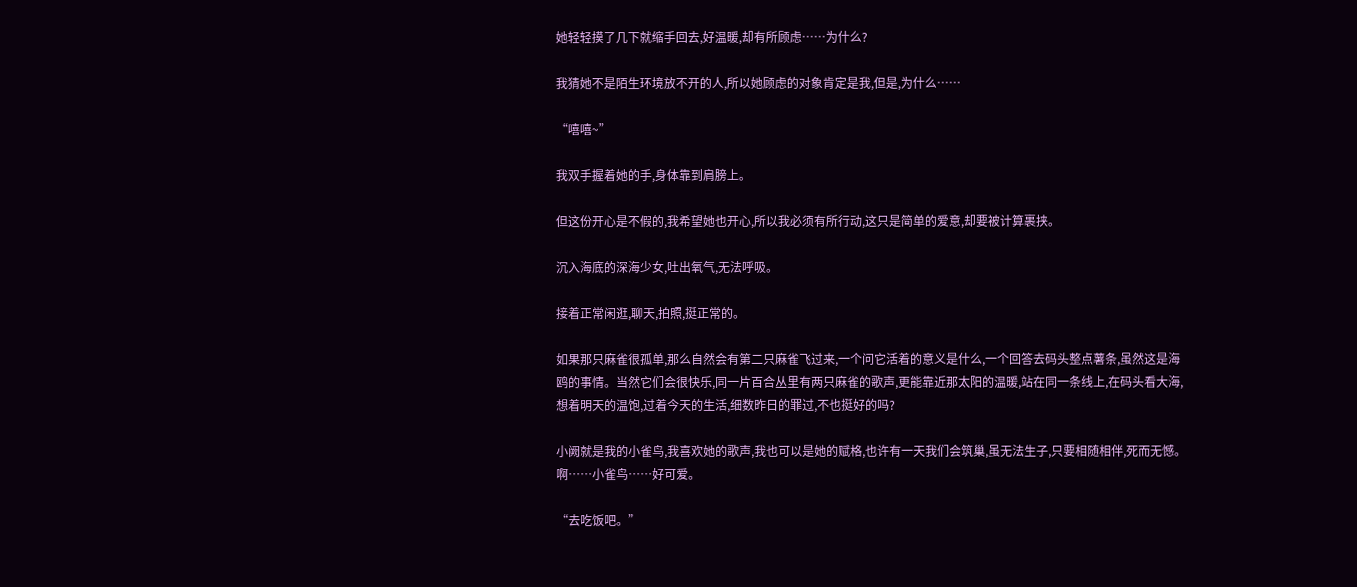她轻轻摸了几下就缩手回去,好温暖,却有所顾虑……为什么?

我猜她不是陌生环境放不开的人,所以她顾虑的对象肯定是我,但是,为什么……

“嘻嘻~”

我双手握着她的手,身体靠到肩膀上。

但这份开心是不假的,我希望她也开心,所以我必须有所行动,这只是简单的爱意,却要被计算裹挟。

沉入海底的深海少女,吐出氧气,无法呼吸。

接着正常闲逛,聊天,拍照,挺正常的。

如果那只麻雀很孤单,那么自然会有第二只麻雀飞过来,一个问它活着的意义是什么,一个回答去码头整点薯条,虽然这是海鸥的事情。当然它们会很快乐,同一片百合丛里有两只麻雀的歌声,更能靠近那太阳的温暖,站在同一条线上,在码头看大海,想着明天的温饱,过着今天的生活,细数昨日的罪过,不也挺好的吗?

小阙就是我的小雀鸟,我喜欢她的歌声,我也可以是她的赋格,也许有一天我们会筑巢,虽无法生子,只要相随相伴,死而无憾。啊……小雀鸟……好可爱。

“去吃饭吧。”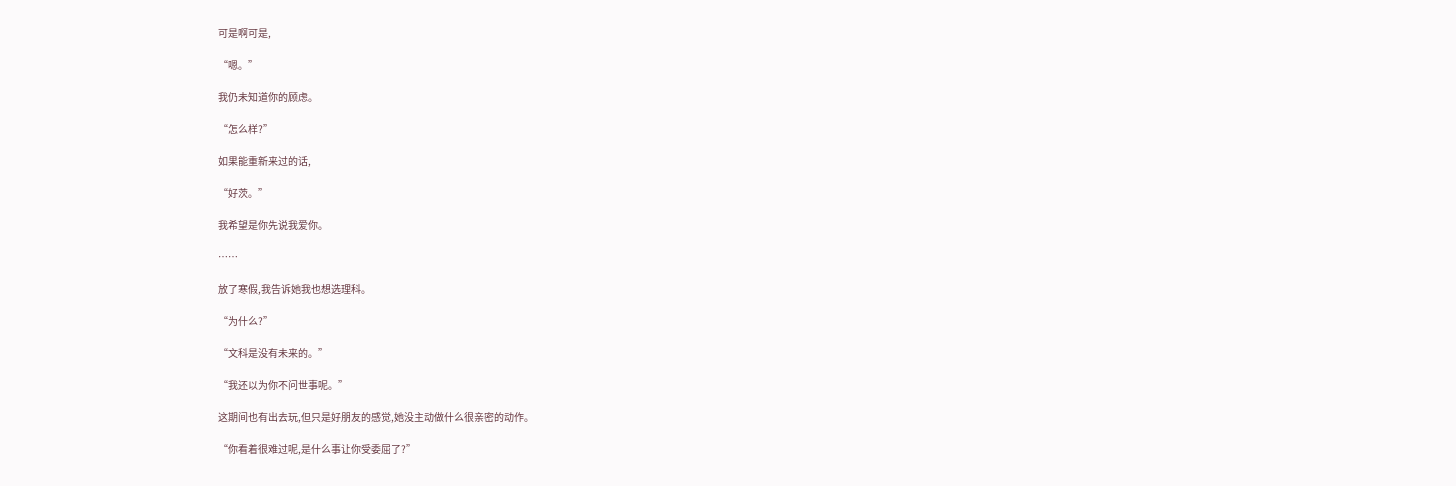可是啊可是,

“嗯。”

我仍未知道你的顾虑。

“怎么样?”

如果能重新来过的话,

“好茨。”

我希望是你先说我爱你。

……

放了寒假,我告诉她我也想选理科。

“为什么?”

“文科是没有未来的。”

“我还以为你不问世事呢。”

这期间也有出去玩,但只是好朋友的感觉,她没主动做什么很亲密的动作。

“你看着很难过呢,是什么事让你受委屈了?”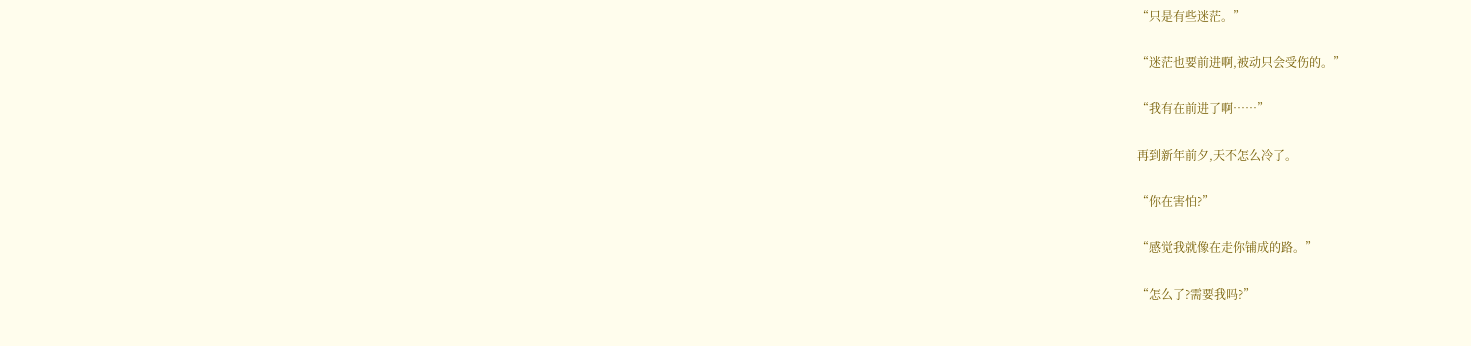“只是有些迷茫。”

“迷茫也要前进啊,被动只会受伤的。”

“我有在前进了啊……”

再到新年前夕,天不怎么冷了。

“你在害怕?”

“感觉我就像在走你铺成的路。”

“怎么了?需要我吗?”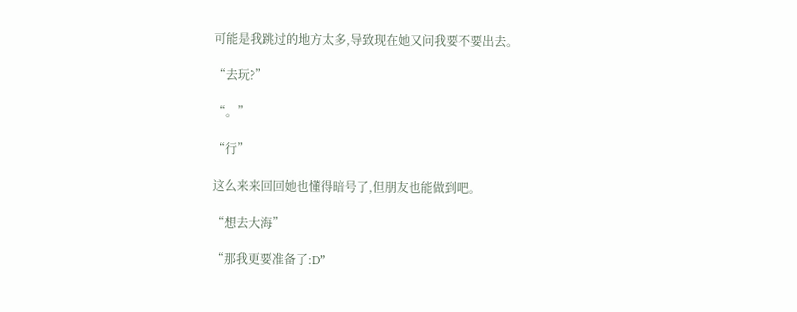可能是我跳过的地方太多,导致现在她又问我要不要出去。

“去玩?”

“。”

“行”

这么来来回回她也懂得暗号了,但朋友也能做到吧。

“想去大海”

“那我更要准备了:D”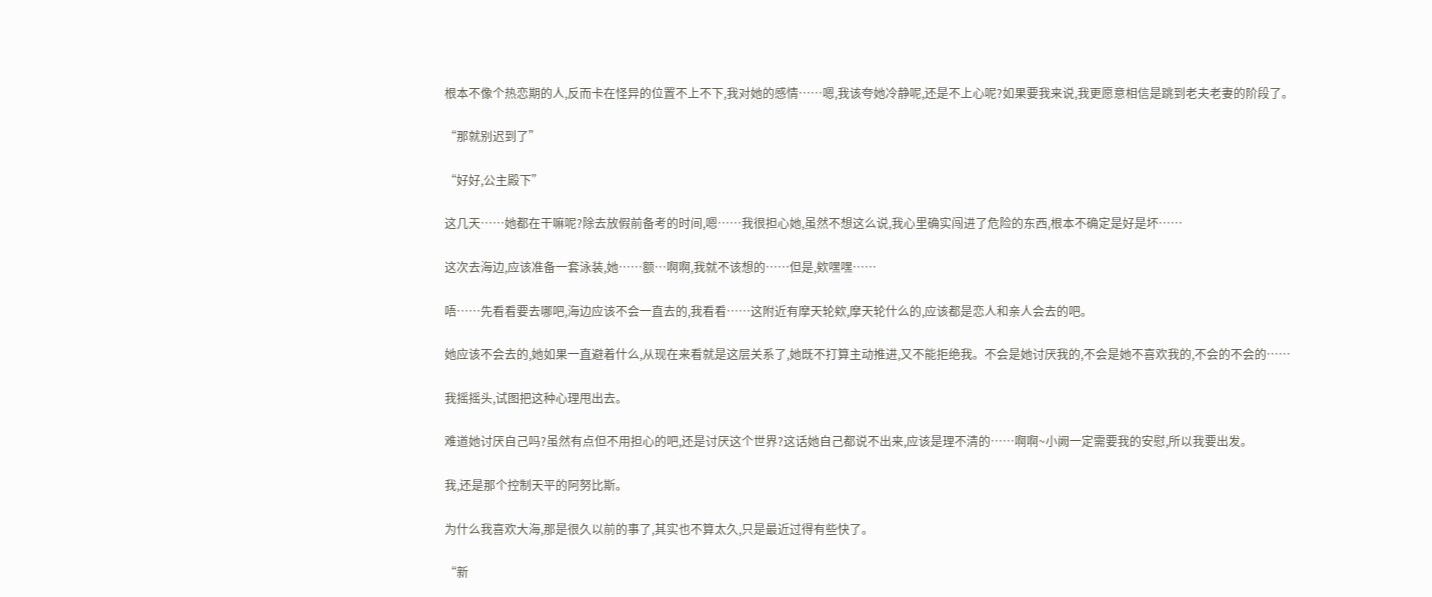根本不像个热恋期的人,反而卡在怪异的位置不上不下,我对她的感情……嗯,我该夸她冷静呢,还是不上心呢?如果要我来说,我更愿意相信是跳到老夫老妻的阶段了。

“那就别迟到了”

“好好,公主殿下”

这几天……她都在干嘛呢?除去放假前备考的时间,嗯……我很担心她,虽然不想这么说,我心里确实闯进了危险的东西,根本不确定是好是坏……

这次去海边,应该准备一套泳装,她……额…啊啊,我就不该想的……但是,欸嘿嘿……

唔……先看看要去哪吧,海边应该不会一直去的,我看看……这附近有摩天轮欸,摩天轮什么的,应该都是恋人和亲人会去的吧。

她应该不会去的,她如果一直避着什么,从现在来看就是这层关系了,她既不打算主动推进,又不能拒绝我。不会是她讨厌我的,不会是她不喜欢我的,不会的不会的……

我摇摇头,试图把这种心理甩出去。

难道她讨厌自己吗?虽然有点但不用担心的吧,还是讨厌这个世界?这话她自己都说不出来,应该是理不清的……啊啊~小阙一定需要我的安慰,所以我要出发。

我,还是那个控制天平的阿努比斯。

为什么我喜欢大海,那是很久以前的事了,其实也不算太久,只是最近过得有些快了。

“新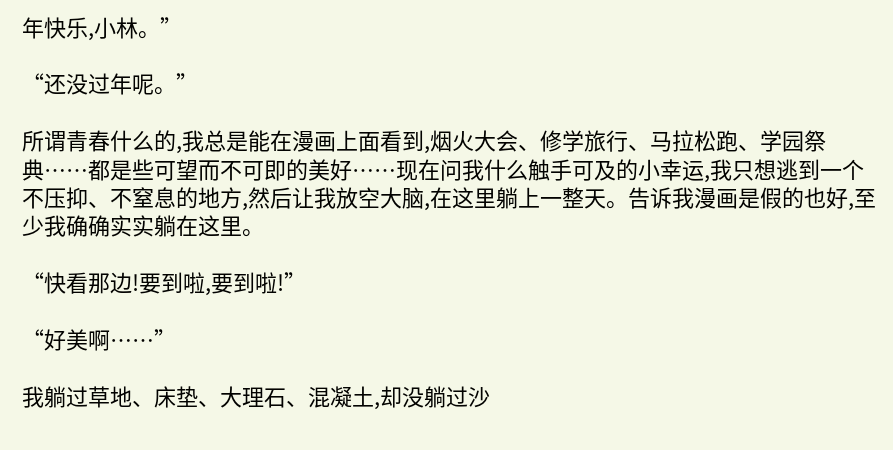年快乐,小林。”

“还没过年呢。”

所谓青春什么的,我总是能在漫画上面看到,烟火大会、修学旅行、马拉松跑、学园祭典……都是些可望而不可即的美好……现在问我什么触手可及的小幸运,我只想逃到一个不压抑、不窒息的地方,然后让我放空大脑,在这里躺上一整天。告诉我漫画是假的也好,至少我确确实实躺在这里。

“快看那边!要到啦,要到啦!”

“好美啊……”

我躺过草地、床垫、大理石、混凝土,却没躺过沙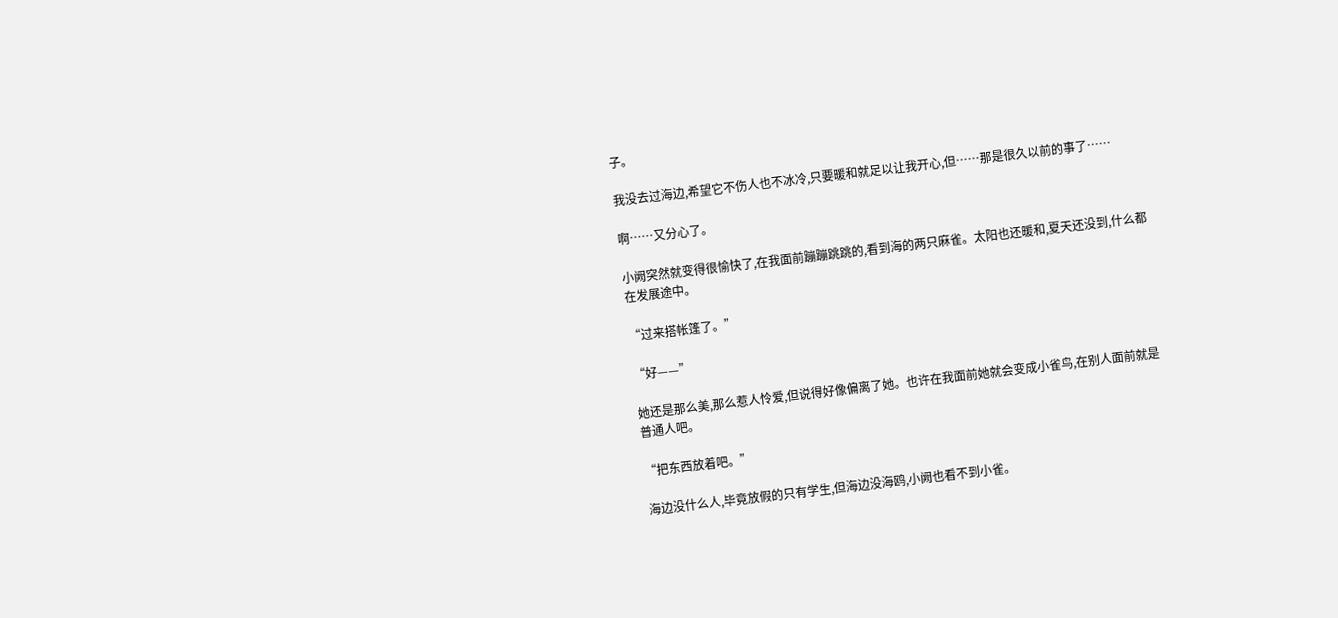子。

我没去过海边,希望它不伤人也不冰冷,只要暖和就足以让我开心,但……那是很久以前的事了……

啊……又分心了。

小阙突然就变得很愉快了,在我面前蹦蹦跳跳的,看到海的两只麻雀。太阳也还暖和,夏天还没到,什么都在发展途中。

“过来搭帐篷了。”

“好——”

她还是那么美,那么惹人怜爱,但说得好像偏离了她。也许在我面前她就会变成小雀鸟,在别人面前就是普通人吧。

“把东西放着吧。”

海边没什么人,毕竟放假的只有学生,但海边没海鸥,小阙也看不到小雀。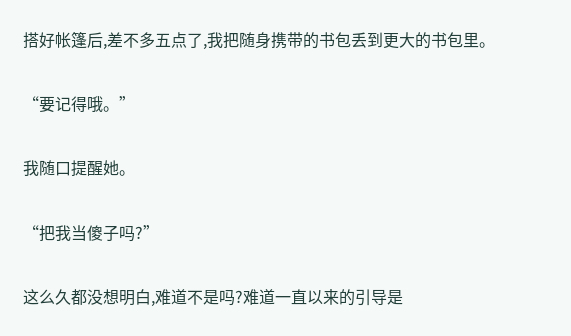搭好帐篷后,差不多五点了,我把随身携带的书包丢到更大的书包里。

“要记得哦。”

我随口提醒她。

“把我当傻子吗?”

这么久都没想明白,难道不是吗?难道一直以来的引导是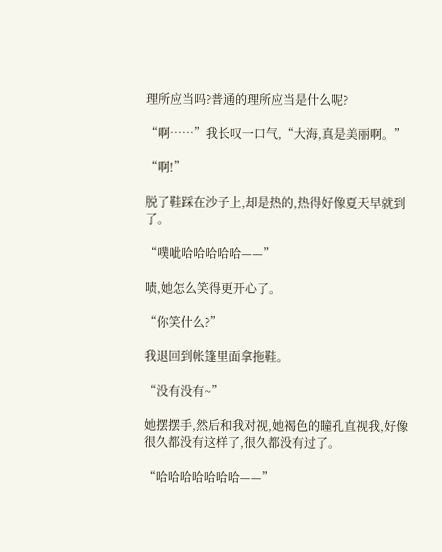理所应当吗?普通的理所应当是什么呢?

“啊……”我长叹一口气,“大海,真是美丽啊。”

“啊!”

脱了鞋踩在沙子上,却是热的,热得好像夏天早就到了。

“噗呲哈哈哈哈哈——”

啧,她怎么笑得更开心了。

“你笑什么?”

我退回到帐篷里面拿拖鞋。

“没有没有~”

她摆摆手,然后和我对视,她褐色的瞳孔直视我,好像很久都没有这样了,很久都没有过了。

“哈哈哈哈哈哈哈——”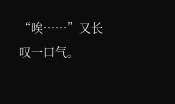“唉……”又长叹一口气。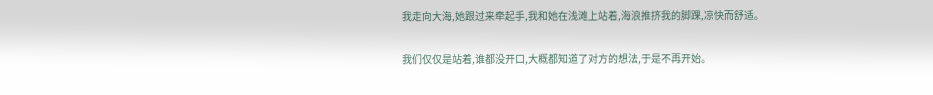我走向大海,她跟过来牵起手,我和她在浅滩上站着,海浪推挤我的脚踝,凉快而舒适。

我们仅仅是站着,谁都没开口,大概都知道了对方的想法,于是不再开始。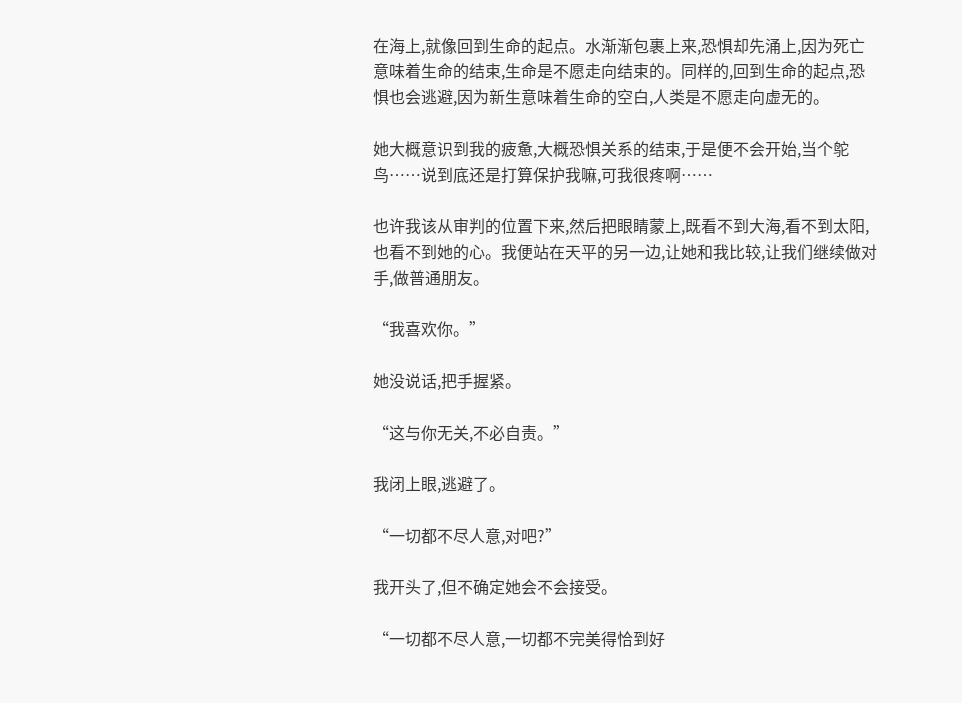在海上,就像回到生命的起点。水渐渐包裹上来,恐惧却先涌上,因为死亡意味着生命的结束,生命是不愿走向结束的。同样的,回到生命的起点,恐惧也会逃避,因为新生意味着生命的空白,人类是不愿走向虚无的。

她大概意识到我的疲惫,大概恐惧关系的结束,于是便不会开始,当个鸵鸟……说到底还是打算保护我嘛,可我很疼啊……

也许我该从审判的位置下来,然后把眼睛蒙上,既看不到大海,看不到太阳,也看不到她的心。我便站在天平的另一边,让她和我比较,让我们继续做对手,做普通朋友。

“我喜欢你。”

她没说话,把手握紧。

“这与你无关,不必自责。”

我闭上眼,逃避了。

“一切都不尽人意,对吧?”

我开头了,但不确定她会不会接受。

“一切都不尽人意,一切都不完美得恰到好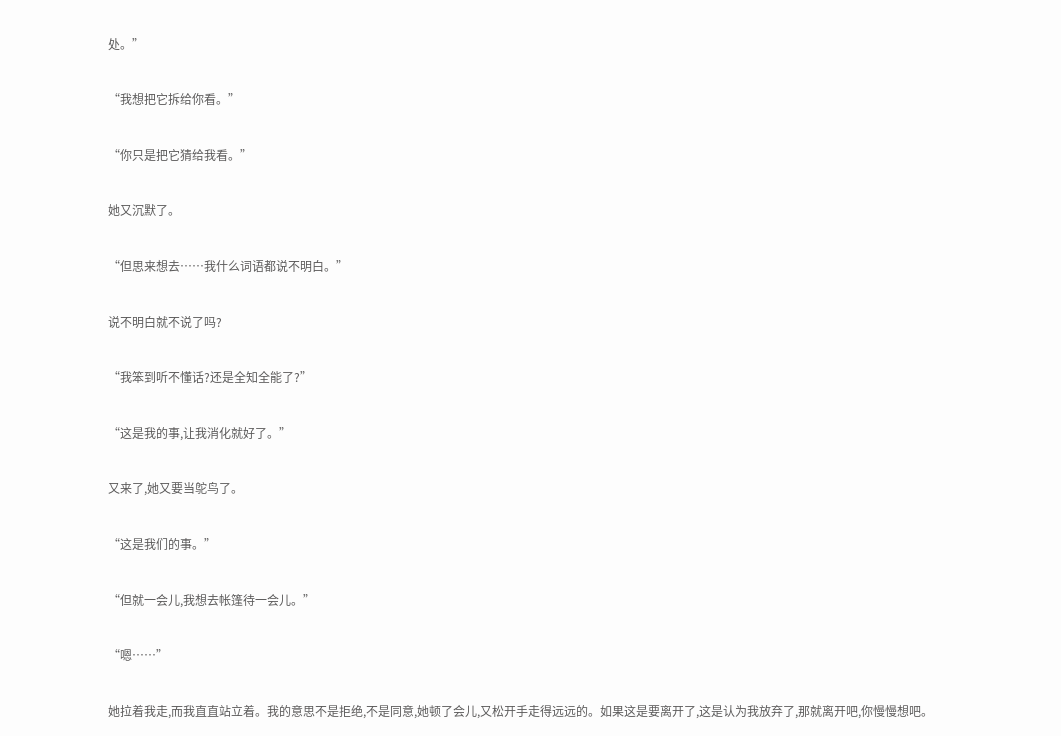处。”

“我想把它拆给你看。”

“你只是把它猜给我看。”

她又沉默了。

“但思来想去……我什么词语都说不明白。”

说不明白就不说了吗?

“我笨到听不懂话?还是全知全能了?”

“这是我的事,让我消化就好了。”

又来了,她又要当鸵鸟了。

“这是我们的事。”

“但就一会儿,我想去帐篷待一会儿。”

“嗯……”

她拉着我走,而我直直站立着。我的意思不是拒绝,不是同意,她顿了会儿,又松开手走得远远的。如果这是要离开了,这是认为我放弃了,那就离开吧,你慢慢想吧。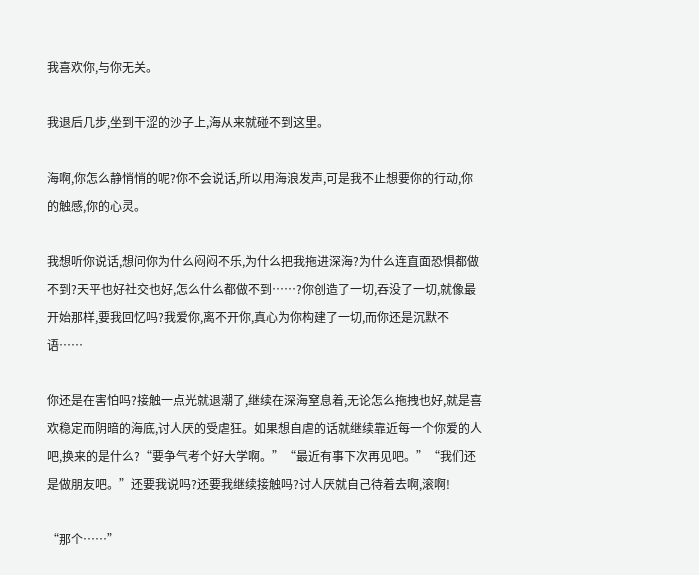我喜欢你,与你无关。

我退后几步,坐到干涩的沙子上,海从来就碰不到这里。

海啊,你怎么静悄悄的呢?你不会说话,所以用海浪发声,可是我不止想要你的行动,你的触感,你的心灵。

我想听你说话,想问你为什么闷闷不乐,为什么把我拖进深海?为什么连直面恐惧都做不到?天平也好社交也好,怎么什么都做不到……?你创造了一切,吞没了一切,就像最开始那样,要我回忆吗?我爱你,离不开你,真心为你构建了一切,而你还是沉默不语……

你还是在害怕吗?接触一点光就退潮了,继续在深海窒息着,无论怎么拖拽也好,就是喜欢稳定而阴暗的海底,讨人厌的受虐狂。如果想自虐的话就继续靠近每一个你爱的人吧,换来的是什么?“要争气考个好大学啊。”“最近有事下次再见吧。”“我们还是做朋友吧。”还要我说吗?还要我继续接触吗?讨人厌就自己待着去啊,滚啊!

“那个……”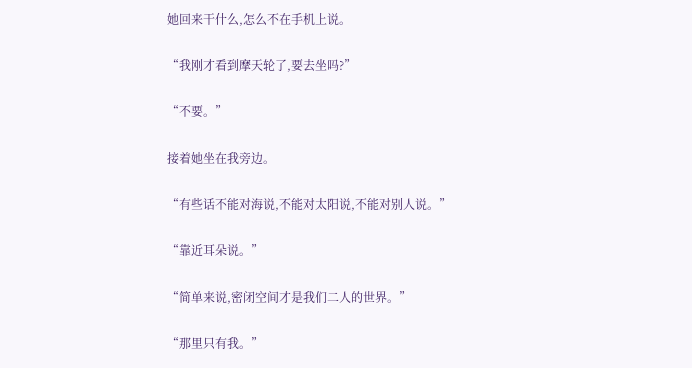她回来干什么,怎么不在手机上说。

“我刚才看到摩天轮了,要去坐吗?”

“不要。”

接着她坐在我旁边。

“有些话不能对海说,不能对太阳说,不能对别人说。”

“靠近耳朵说。”

“简单来说,密闭空间才是我们二人的世界。”

“那里只有我。”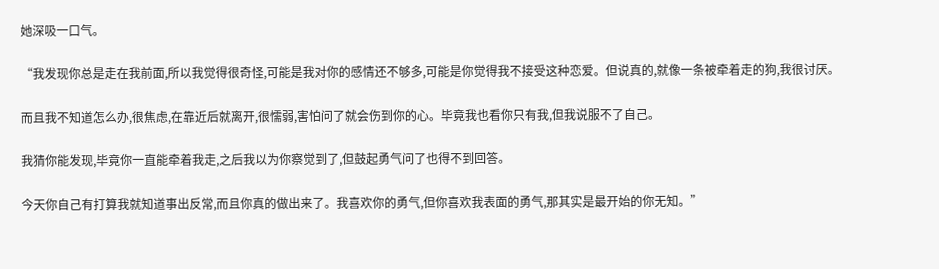她深吸一口气。

“我发现你总是走在我前面,所以我觉得很奇怪,可能是我对你的感情还不够多,可能是你觉得我不接受这种恋爱。但说真的,就像一条被牵着走的狗,我很讨厌。

而且我不知道怎么办,很焦虑,在靠近后就离开,很懦弱,害怕问了就会伤到你的心。毕竟我也看你只有我,但我说服不了自己。

我猜你能发现,毕竟你一直能牵着我走,之后我以为你察觉到了,但鼓起勇气问了也得不到回答。

今天你自己有打算我就知道事出反常,而且你真的做出来了。我喜欢你的勇气,但你喜欢我表面的勇气,那其实是最开始的你无知。”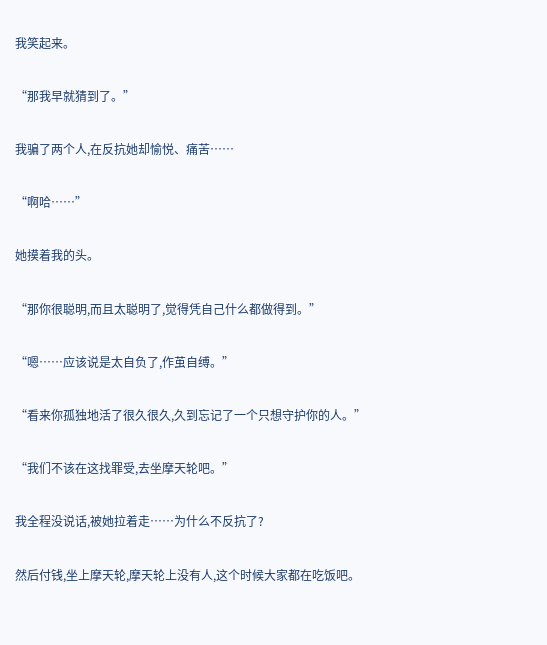我笑起来。

“那我早就猜到了。”

我骗了两个人,在反抗她却愉悦、痛苦……

“啊哈……”

她摸着我的头。

“那你很聪明,而且太聪明了,觉得凭自己什么都做得到。”

“嗯……应该说是太自负了,作茧自缚。”

“看来你孤独地活了很久很久,久到忘记了一个只想守护你的人。”

“我们不该在这找罪受,去坐摩天轮吧。”

我全程没说话,被她拉着走……为什么不反抗了?

然后付钱,坐上摩天轮,摩天轮上没有人,这个时候大家都在吃饭吧。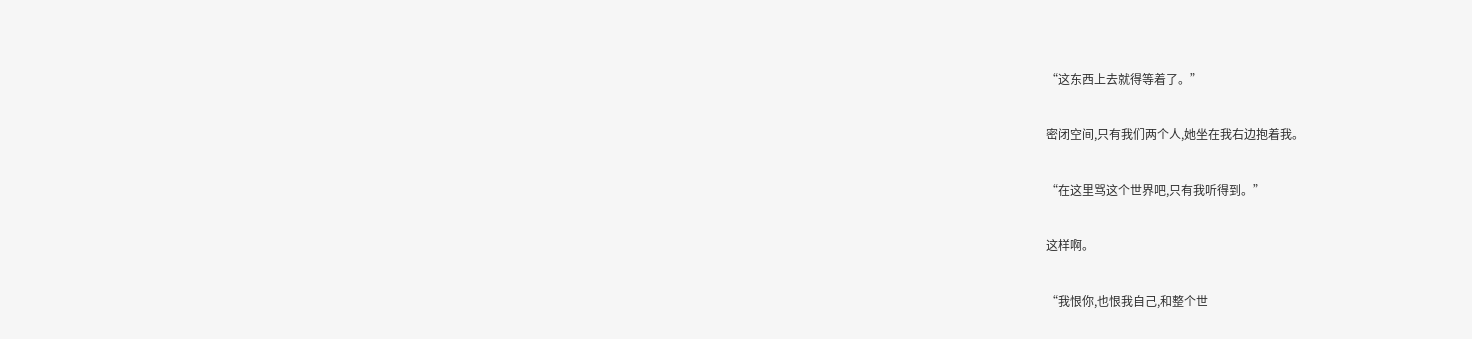“这东西上去就得等着了。”

密闭空间,只有我们两个人,她坐在我右边抱着我。

“在这里骂这个世界吧,只有我听得到。”

这样啊。

“我恨你,也恨我自己,和整个世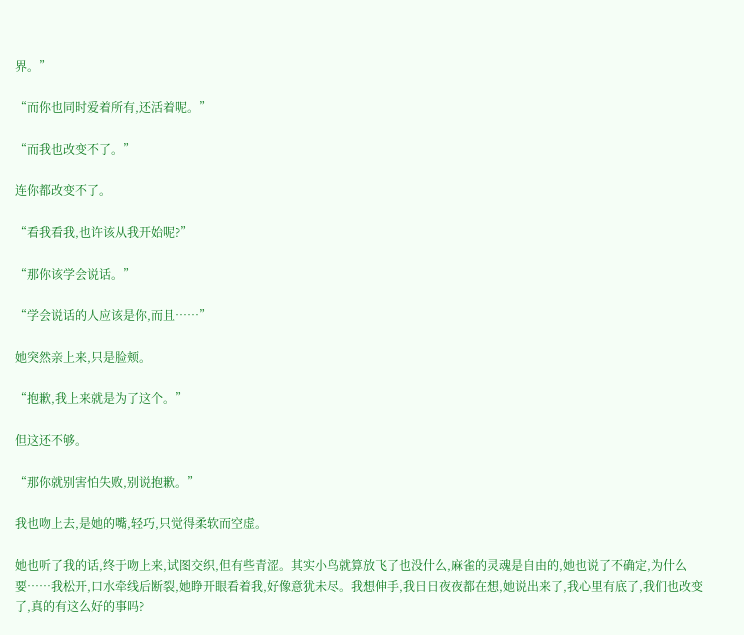界。”

“而你也同时爱着所有,还活着呢。”

“而我也改变不了。”

连你都改变不了。

“看我看我,也许该从我开始呢?”

“那你该学会说话。”

“学会说话的人应该是你,而且……”

她突然亲上来,只是脸颊。

“抱歉,我上来就是为了这个。”

但这还不够。

“那你就别害怕失败,别说抱歉。”

我也吻上去,是她的嘴,轻巧,只觉得柔软而空虚。

她也听了我的话,终于吻上来,试图交织,但有些青涩。其实小鸟就算放飞了也没什么,麻雀的灵魂是自由的,她也说了不确定,为什么要……我松开,口水牵线后断裂,她睁开眼看着我,好像意犹未尽。我想伸手,我日日夜夜都在想,她说出来了,我心里有底了,我们也改变了,真的有这么好的事吗?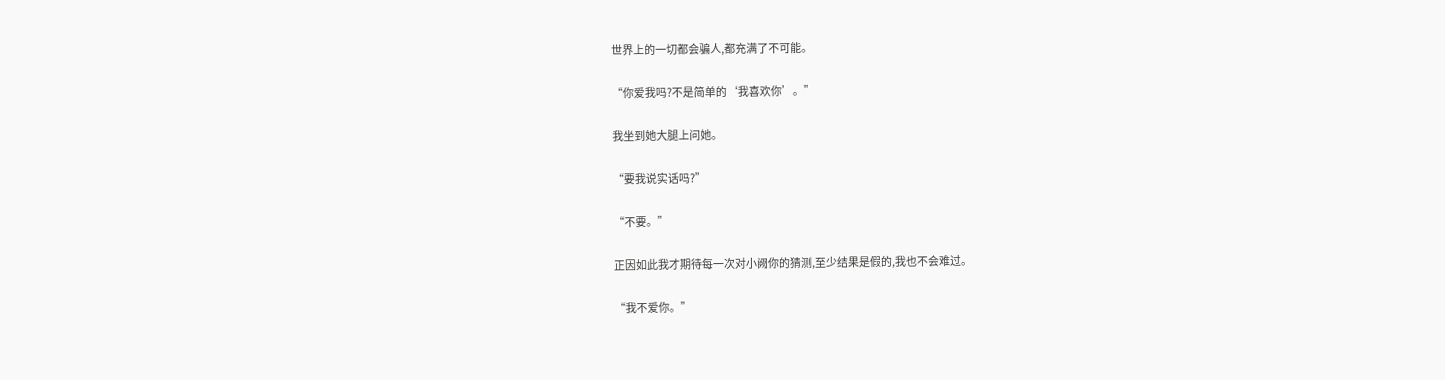世界上的一切都会骗人,都充满了不可能。

“你爱我吗?不是简单的‘我喜欢你’。”

我坐到她大腿上问她。

“要我说实话吗?”

“不要。”

正因如此我才期待每一次对小阙你的猜测,至少结果是假的,我也不会难过。

“我不爱你。”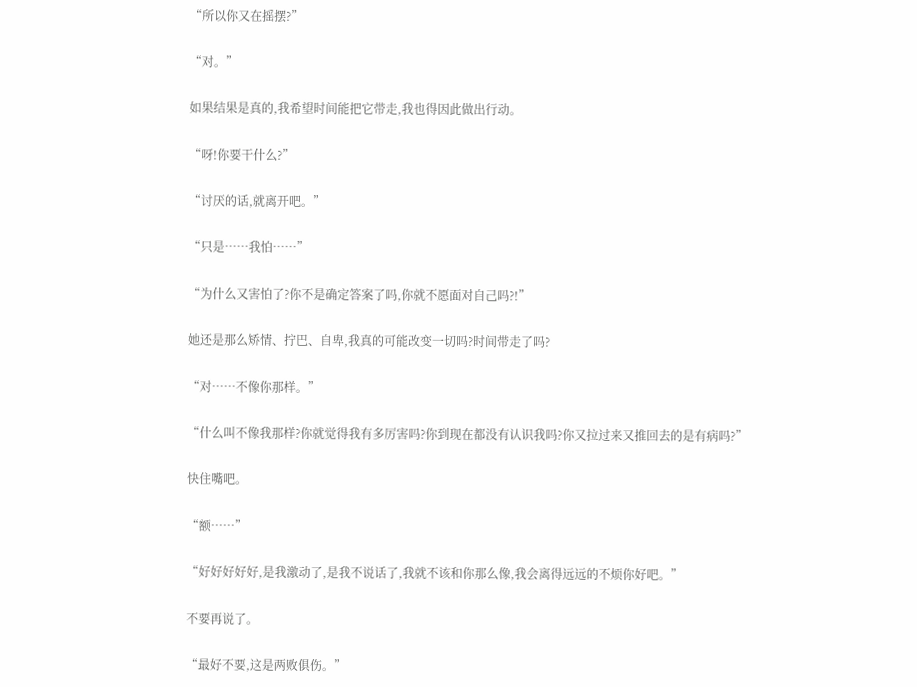“所以你又在摇摆?”

“对。”

如果结果是真的,我希望时间能把它带走,我也得因此做出行动。

“呀!你要干什么?”

“讨厌的话,就离开吧。”

“只是……我怕……”

“为什么又害怕了?你不是确定答案了吗,你就不愿面对自己吗?!”

她还是那么矫情、拧巴、自卑,我真的可能改变一切吗?时间带走了吗?

“对……不像你那样。”

“什么叫不像我那样?你就觉得我有多厉害吗?你到现在都没有认识我吗?你又拉过来又推回去的是有病吗?”

快住嘴吧。

“额……”

“好好好好好,是我激动了,是我不说话了,我就不该和你那么像,我会离得远远的不烦你好吧。”

不要再说了。

“最好不要,这是两败俱伤。”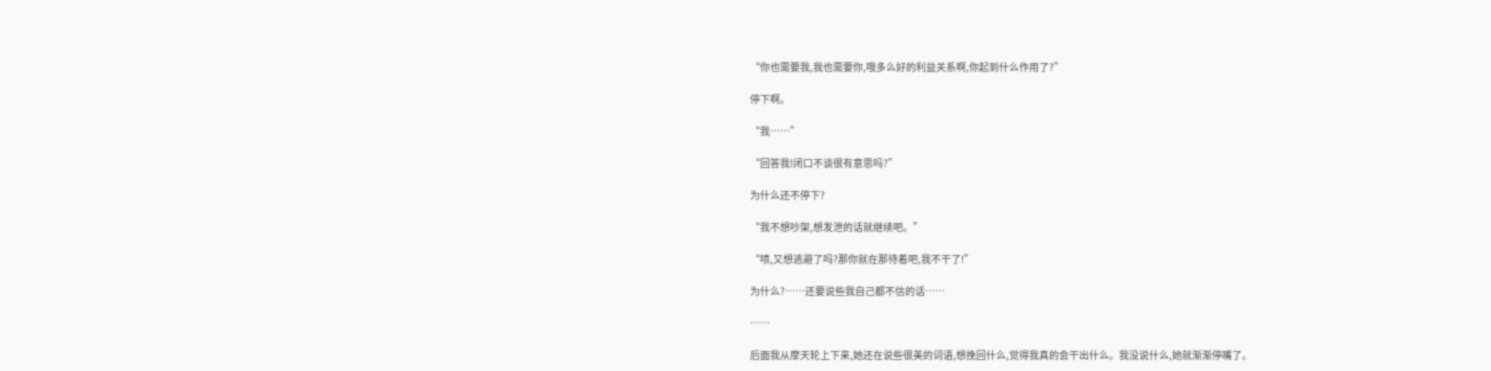“你也需要我,我也需要你,哦多么好的利益关系啊,你起到什么作用了?”

停下啊。

“我……”

“回答我!闭口不谈很有意思吗?”

为什么还不停下?

“我不想吵架,想发泄的话就继续吧。”

“啧,又想逃避了吗?那你就在那待着吧,我不干了!”

为什么?……还要说些我自己都不信的话……

……

后面我从摩天轮上下来,她还在说些很美的词语,想挽回什么,觉得我真的会干出什么。我没说什么,她就渐渐停嘴了。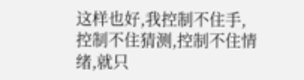这样也好,我控制不住手,控制不住猜测,控制不住情绪,就只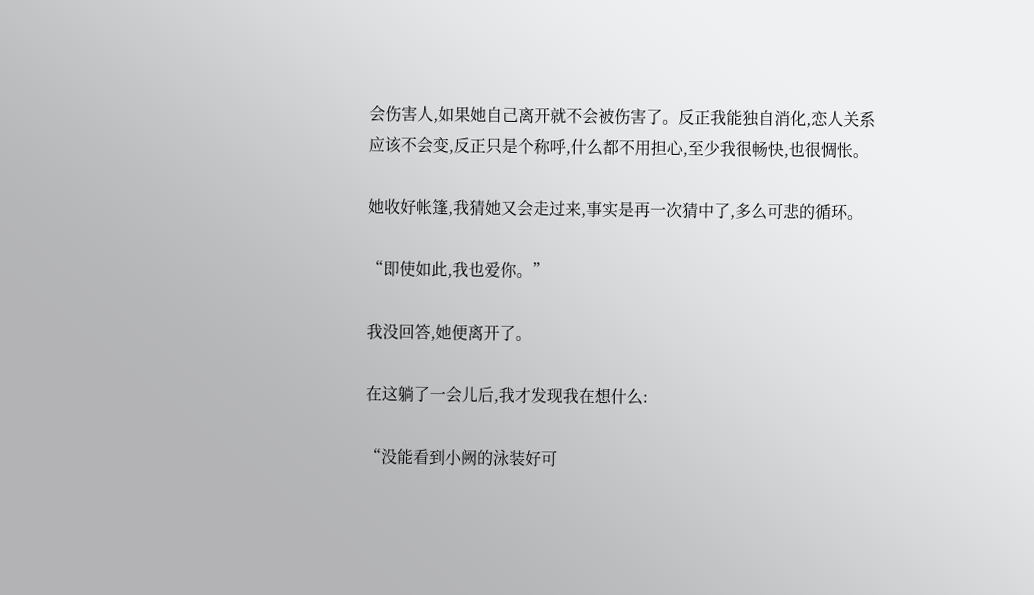会伤害人,如果她自己离开就不会被伤害了。反正我能独自消化,恋人关系应该不会变,反正只是个称呼,什么都不用担心,至少我很畅快,也很惆怅。

她收好帐篷,我猜她又会走过来,事实是再一次猜中了,多么可悲的循环。

“即使如此,我也爱你。”

我没回答,她便离开了。

在这躺了一会儿后,我才发现我在想什么:

“没能看到小阙的泳装好可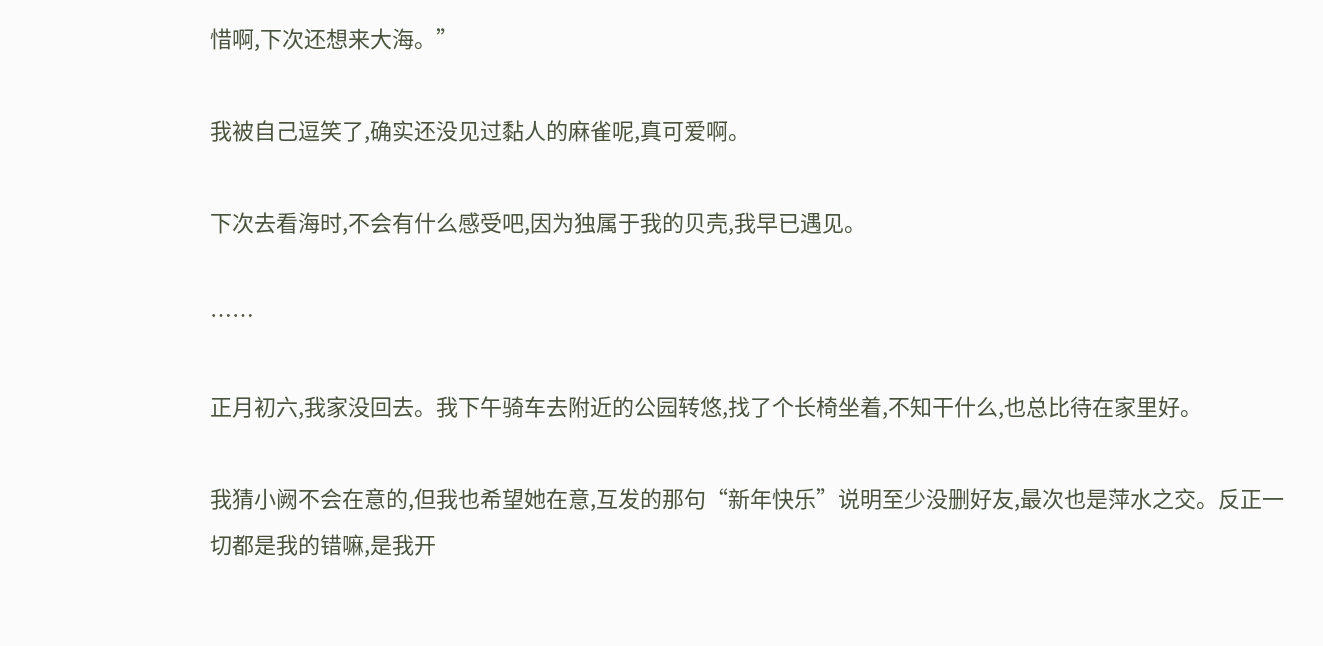惜啊,下次还想来大海。”

我被自己逗笑了,确实还没见过黏人的麻雀呢,真可爱啊。

下次去看海时,不会有什么感受吧,因为独属于我的贝壳,我早已遇见。

……

正月初六,我家没回去。我下午骑车去附近的公园转悠,找了个长椅坐着,不知干什么,也总比待在家里好。

我猜小阙不会在意的,但我也希望她在意,互发的那句“新年快乐”说明至少没删好友,最次也是萍水之交。反正一切都是我的错嘛,是我开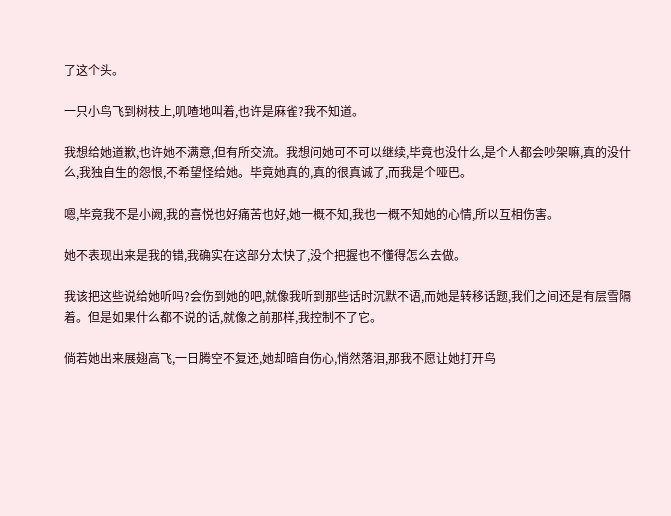了这个头。

一只小鸟飞到树枝上,叽喳地叫着,也许是麻雀?我不知道。

我想给她道歉,也许她不满意,但有所交流。我想问她可不可以继续,毕竟也没什么,是个人都会吵架嘛,真的没什么,我独自生的怨恨,不希望怪给她。毕竟她真的,真的很真诚了,而我是个哑巴。

嗯,毕竟我不是小阙,我的喜悦也好痛苦也好,她一概不知,我也一概不知她的心情,所以互相伤害。

她不表现出来是我的错,我确实在这部分太快了,没个把握也不懂得怎么去做。

我该把这些说给她听吗?会伤到她的吧,就像我听到那些话时沉默不语,而她是转移话题,我们之间还是有层雪隔着。但是如果什么都不说的话,就像之前那样,我控制不了它。

倘若她出来展翅高飞,一日腾空不复还,她却暗自伤心,悄然落泪,那我不愿让她打开鸟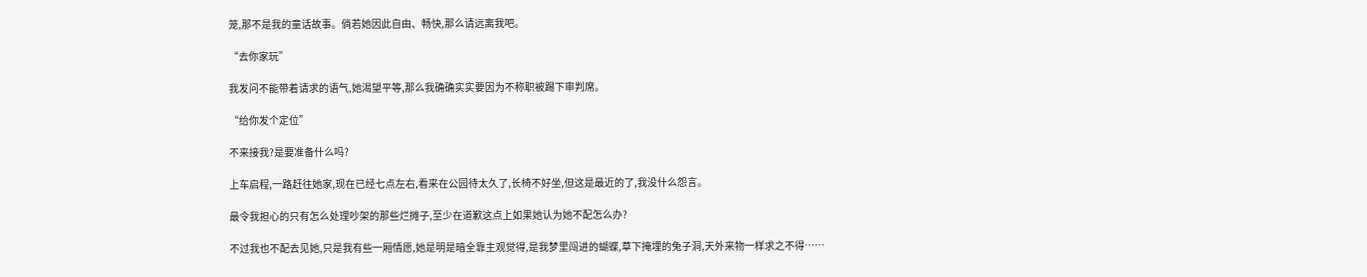笼,那不是我的童话故事。倘若她因此自由、畅快,那么请远离我吧。

“去你家玩”

我发问不能带着请求的语气,她渴望平等,那么我确确实实要因为不称职被踢下审判席。

“给你发个定位”

不来接我?是要准备什么吗?

上车启程,一路赶往她家,现在已经七点左右,看来在公园待太久了,长椅不好坐,但这是最近的了,我没什么怨言。

最令我担心的只有怎么处理吵架的那些烂摊子,至少在道歉这点上如果她认为她不配怎么办?

不过我也不配去见她,只是我有些一厢情愿,她是明是暗全靠主观觉得,是我梦里闯进的蝴蝶,草下掩埋的兔子洞,天外来物一样求之不得……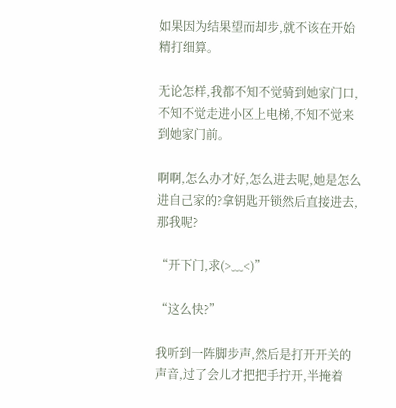如果因为结果望而却步,就不该在开始精打细算。

无论怎样,我都不知不觉骑到她家门口,不知不觉走进小区上电梯,不知不觉来到她家门前。

啊啊,怎么办才好,怎么进去呢,她是怎么进自己家的?拿钥匙开锁然后直接进去,那我呢?

“开下门,求(>﹏<)”

“这么快?”

我听到一阵脚步声,然后是打开开关的声音,过了会儿才把把手拧开,半掩着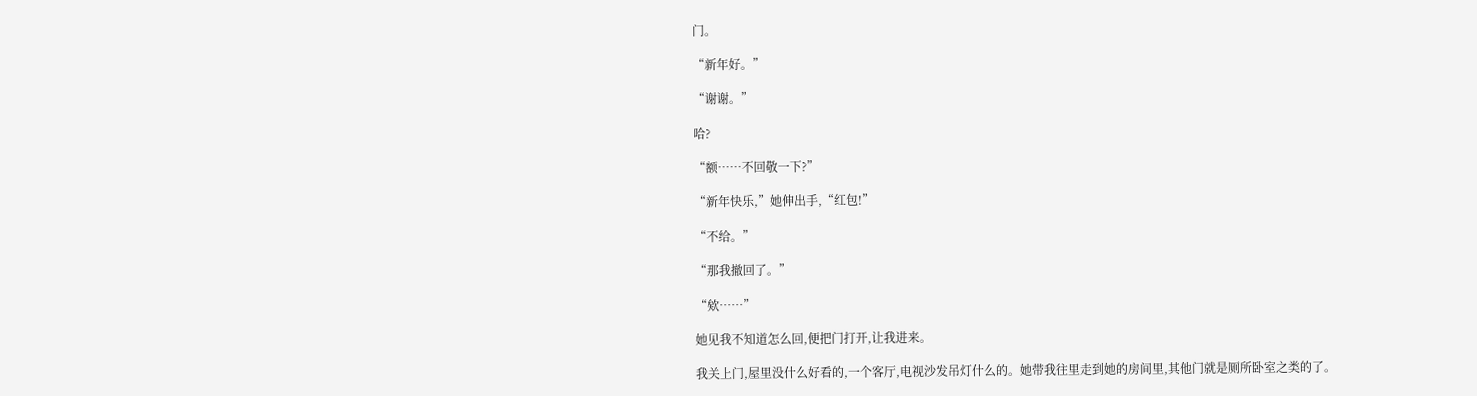门。

“新年好。”

“谢谢。”

哈?

“额……不回敬一下?”

“新年快乐,”她伸出手,“红包!”

“不给。”

“那我撤回了。”

“欸……”

她见我不知道怎么回,便把门打开,让我进来。

我关上门,屋里没什么好看的,一个客厅,电视沙发吊灯什么的。她带我往里走到她的房间里,其他门就是厕所卧室之类的了。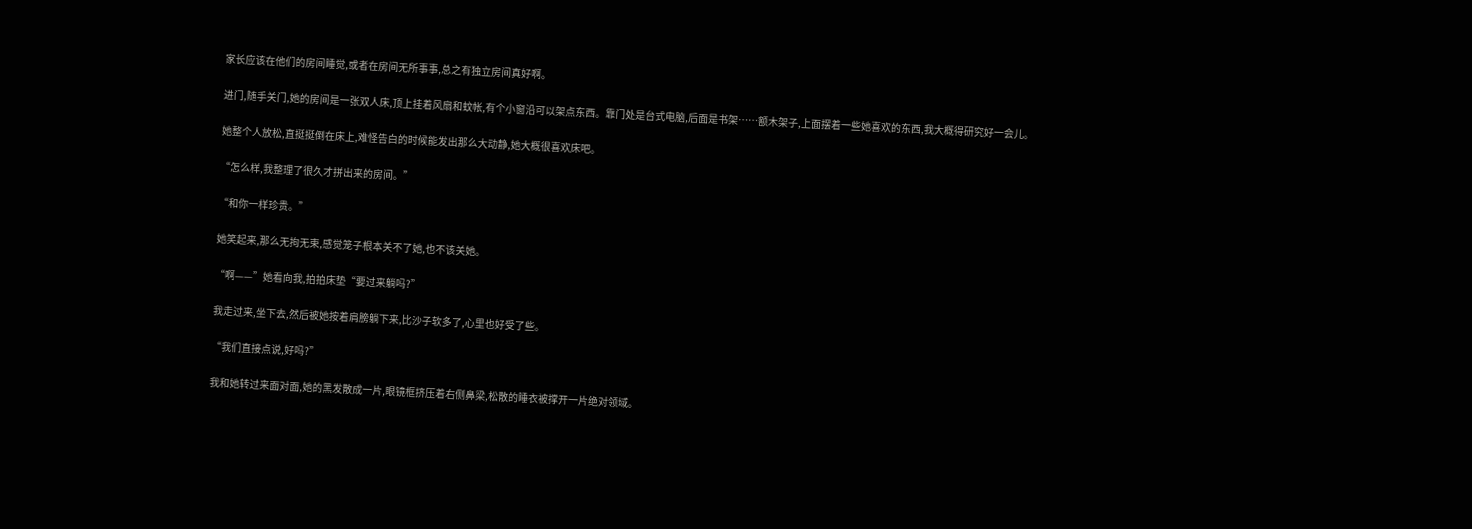家长应该在他们的房间睡觉,或者在房间无所事事,总之有独立房间真好啊。

进门,随手关门,她的房间是一张双人床,顶上挂着风扇和蚊帐,有个小窗沿可以架点东西。靠门处是台式电脑,后面是书架……额木架子,上面摆着一些她喜欢的东西,我大概得研究好一会儿。

她整个人放松,直挺挺倒在床上,难怪告白的时候能发出那么大动静,她大概很喜欢床吧。

“怎么样,我整理了很久才拼出来的房间。”

“和你一样珍贵。”

她笑起来,那么无拘无束,感觉笼子根本关不了她,也不该关她。

“啊——”她看向我,拍拍床垫“要过来躺吗?”

我走过来,坐下去,然后被她按着肩膀躺下来,比沙子软多了,心里也好受了些。

“我们直接点说,好吗?”

我和她转过来面对面,她的黑发散成一片,眼镜框挤压着右侧鼻梁,松散的睡衣被撑开一片绝对领域。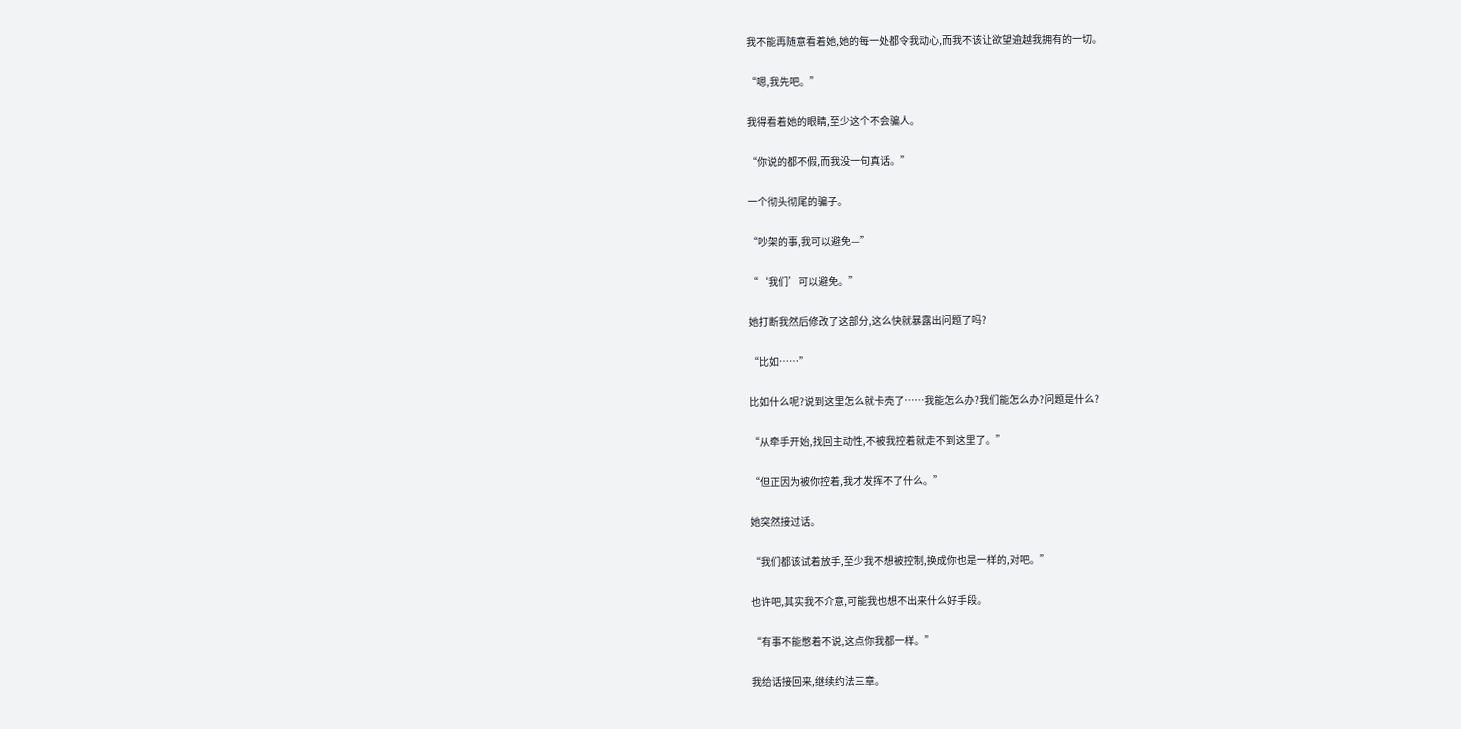我不能再随意看着她,她的每一处都令我动心,而我不该让欲望逾越我拥有的一切。

“嗯,我先吧。”

我得看着她的眼睛,至少这个不会骗人。

“你说的都不假,而我没一句真话。”

一个彻头彻尾的骗子。

“吵架的事,我可以避免—”

“‘我们’可以避免。”

她打断我然后修改了这部分,这么快就暴露出问题了吗?

“比如……”

比如什么呢?说到这里怎么就卡壳了……我能怎么办?我们能怎么办?问题是什么?

“从牵手开始,找回主动性,不被我控着就走不到这里了。”

“但正因为被你控着,我才发挥不了什么。”

她突然接过话。

“我们都该试着放手,至少我不想被控制,换成你也是一样的,对吧。”

也许吧,其实我不介意,可能我也想不出来什么好手段。

“有事不能憋着不说,这点你我都一样。”

我给话接回来,继续约法三章。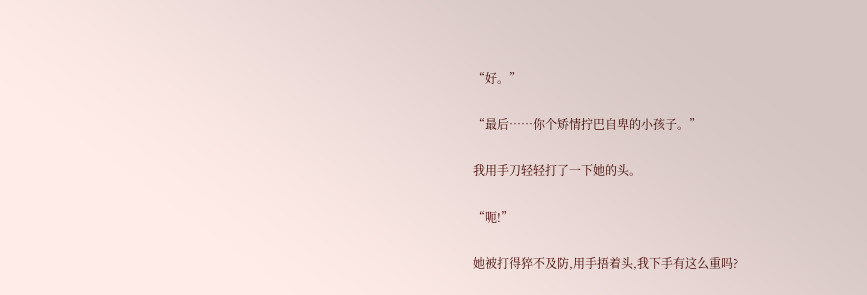“好。”

“最后……你个矫情拧巴自卑的小孩子。”

我用手刀轻轻打了一下她的头。

“呃!”

她被打得猝不及防,用手捂着头,我下手有这么重吗?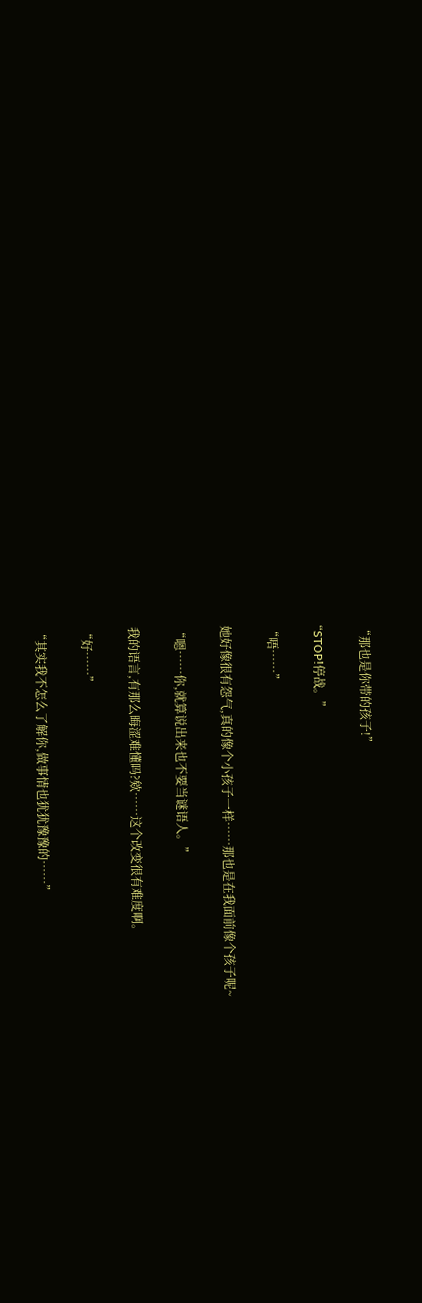“那也是你带的孩子!”

“STOP!停战。”

“唔……”

她好像很有怨气,真的像个小孩子一样……那也是在我面前像个孩子呢~

“嗯……你,就算说出来也不要当谜语人。”

我的语言,有那么晦涩难懂吗?欸……这个改变很有难度啊。

“好……”

“其实我不怎么了解你,做事情也犹犹豫豫的……”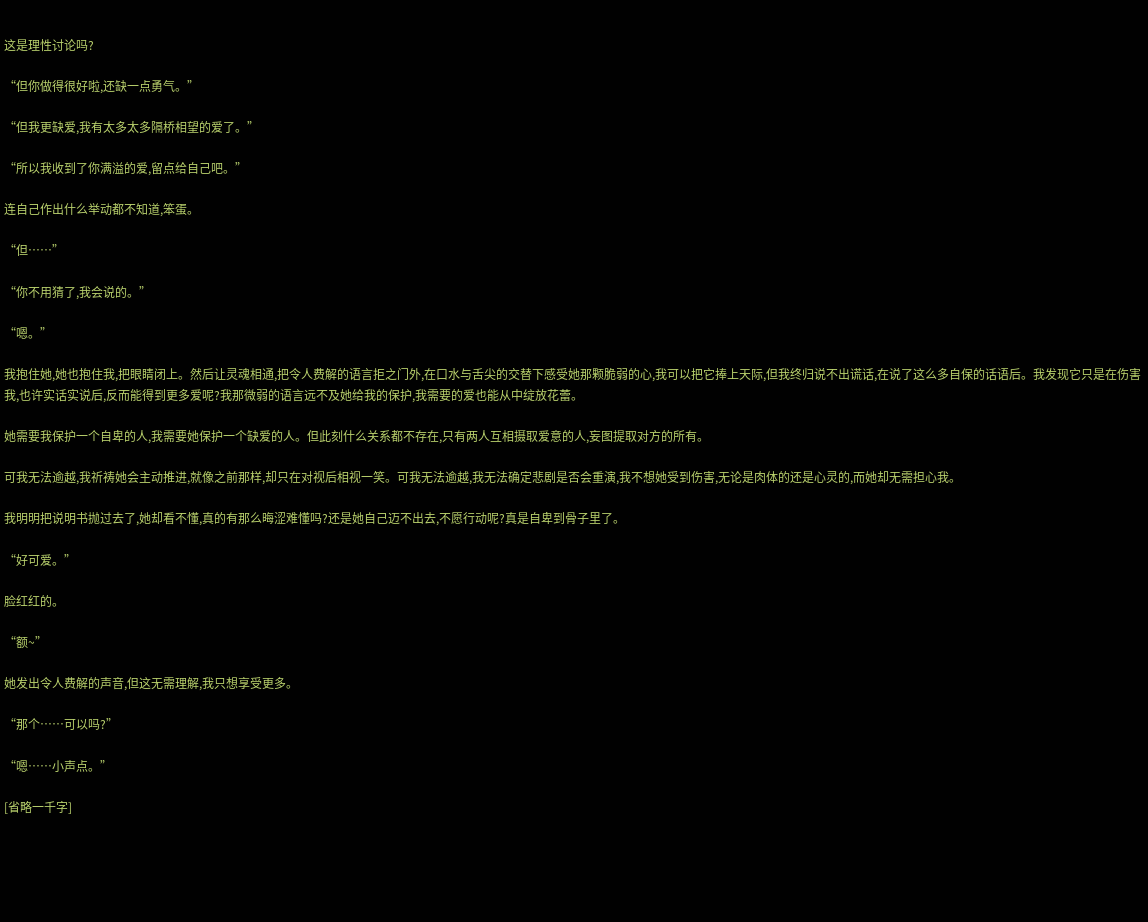这是理性讨论吗?

“但你做得很好啦,还缺一点勇气。”

“但我更缺爱,我有太多太多隔桥相望的爱了。”

“所以我收到了你满溢的爱,留点给自己吧。”

连自己作出什么举动都不知道,笨蛋。

“但……”

“你不用猜了,我会说的。”

“嗯。”

我抱住她,她也抱住我,把眼睛闭上。然后让灵魂相通,把令人费解的语言拒之门外,在口水与舌尖的交替下感受她那颗脆弱的心,我可以把它捧上天际,但我终归说不出谎话,在说了这么多自保的话语后。我发现它只是在伤害我,也许实话实说后,反而能得到更多爱呢?我那微弱的语言远不及她给我的保护,我需要的爱也能从中绽放花蕾。

她需要我保护一个自卑的人,我需要她保护一个缺爱的人。但此刻什么关系都不存在,只有两人互相摄取爱意的人,妄图提取对方的所有。

可我无法逾越,我祈祷她会主动推进,就像之前那样,却只在对视后相视一笑。可我无法逾越,我无法确定悲剧是否会重演,我不想她受到伤害,无论是肉体的还是心灵的,而她却无需担心我。

我明明把说明书抛过去了,她却看不懂,真的有那么晦涩难懂吗?还是她自己迈不出去,不愿行动呢?真是自卑到骨子里了。

“好可爱。”

脸红红的。

“额~”

她发出令人费解的声音,但这无需理解,我只想享受更多。

“那个……可以吗?”

“嗯……小声点。”

[省略一千字]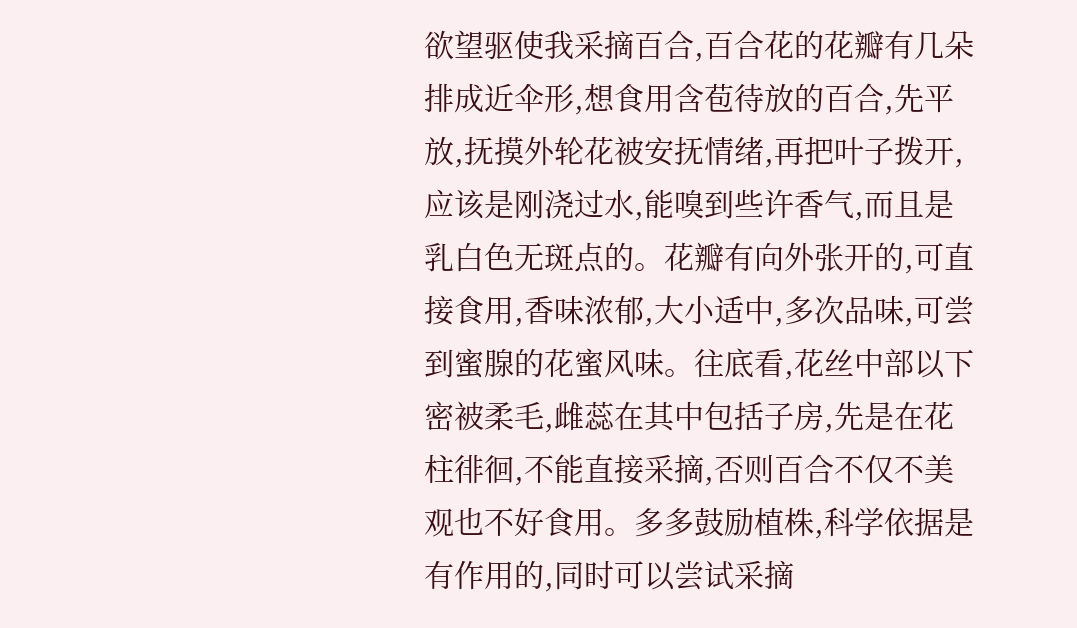欲望驱使我采摘百合,百合花的花瓣有几朵排成近伞形,想食用含苞待放的百合,先平放,抚摸外轮花被安抚情绪,再把叶子拨开,应该是刚浇过水,能嗅到些许香气,而且是乳白色无斑点的。花瓣有向外张开的,可直接食用,香味浓郁,大小适中,多次品味,可尝到蜜腺的花蜜风味。往底看,花丝中部以下密被柔毛,雌蕊在其中包括子房,先是在花柱徘徊,不能直接采摘,否则百合不仅不美观也不好食用。多多鼓励植株,科学依据是有作用的,同时可以尝试采摘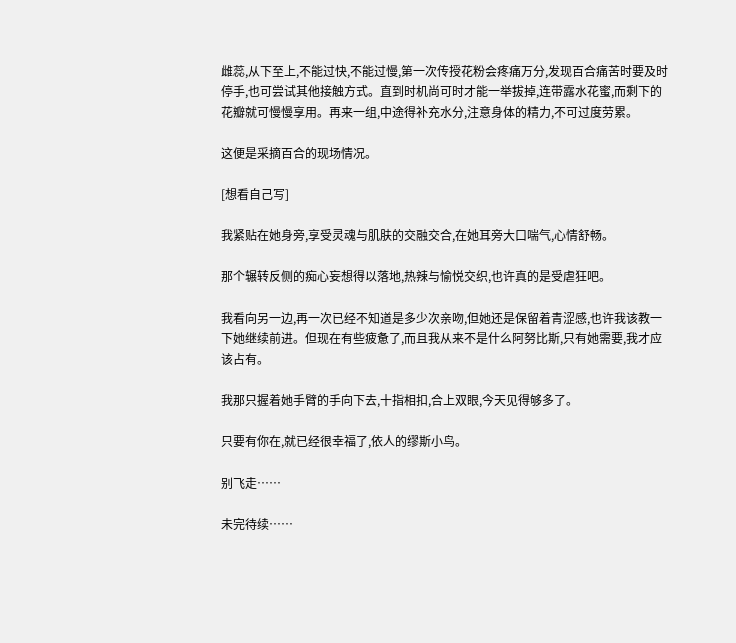雌蕊,从下至上,不能过快,不能过慢,第一次传授花粉会疼痛万分,发现百合痛苦时要及时停手,也可尝试其他接触方式。直到时机尚可时才能一举拔掉,连带露水花蜜,而剩下的花瓣就可慢慢享用。再来一组,中途得补充水分,注意身体的精力,不可过度劳累。

这便是采摘百合的现场情况。

[想看自己写]

我紧贴在她身旁,享受灵魂与肌肤的交融交合,在她耳旁大口喘气,心情舒畅。

那个辗转反侧的痴心妄想得以落地,热辣与愉悦交织,也许真的是受虐狂吧。

我看向另一边,再一次已经不知道是多少次亲吻,但她还是保留着青涩感,也许我该教一下她继续前进。但现在有些疲惫了,而且我从来不是什么阿努比斯,只有她需要,我才应该占有。

我那只握着她手臂的手向下去,十指相扣,合上双眼,今天见得够多了。

只要有你在,就已经很幸福了,依人的缪斯小鸟。

别飞走……

未完待续……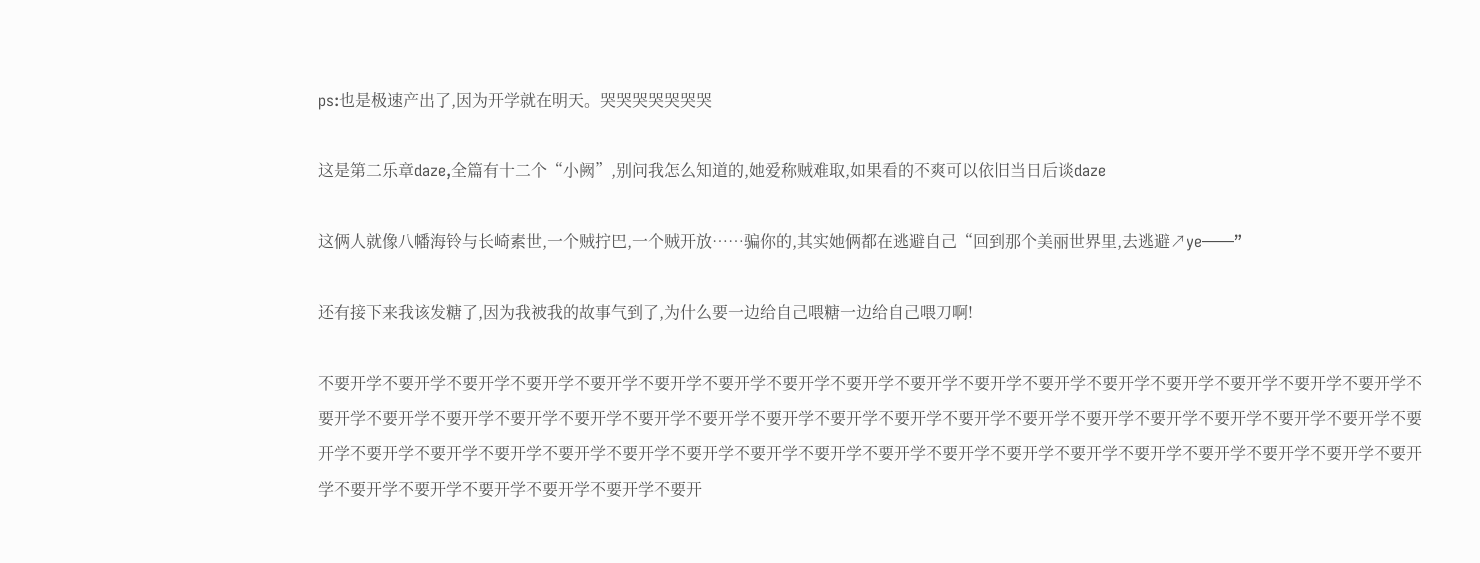ps:也是极速产出了,因为开学就在明天。哭哭哭哭哭哭哭

这是第二乐章daze,全篇有十二个“小阙”,别问我怎么知道的,她爱称贼难取,如果看的不爽可以依旧当日后谈daze

这俩人就像八幡海铃与长崎素世,一个贼拧巴,一个贼开放……骗你的,其实她俩都在逃避自己“回到那个美丽世界里,去逃避↗ye——”

还有接下来我该发糖了,因为我被我的故事气到了,为什么要一边给自己喂糖一边给自己喂刀啊!

不要开学不要开学不要开学不要开学不要开学不要开学不要开学不要开学不要开学不要开学不要开学不要开学不要开学不要开学不要开学不要开学不要开学不要开学不要开学不要开学不要开学不要开学不要开学不要开学不要开学不要开学不要开学不要开学不要开学不要开学不要开学不要开学不要开学不要开学不要开学不要开学不要开学不要开学不要开学不要开学不要开学不要开学不要开学不要开学不要开学不要开学不要开学不要开学不要开学不要开学不要开学不要开学不要开学不要开学不要开学不要开学不要开学不要开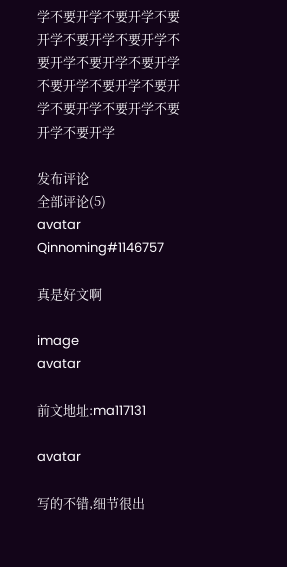学不要开学不要开学不要开学不要开学不要开学不要开学不要开学不要开学不要开学不要开学不要开学不要开学不要开学不要开学不要开学

发布评论
全部评论(5)
avatar
Qinnoming#1146757

真是好文啊

image
avatar

前文地址:ma117131

avatar

写的不错,细节很出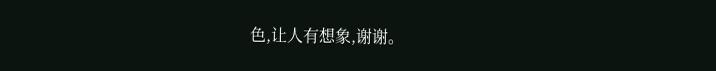色,让人有想象,谢谢。